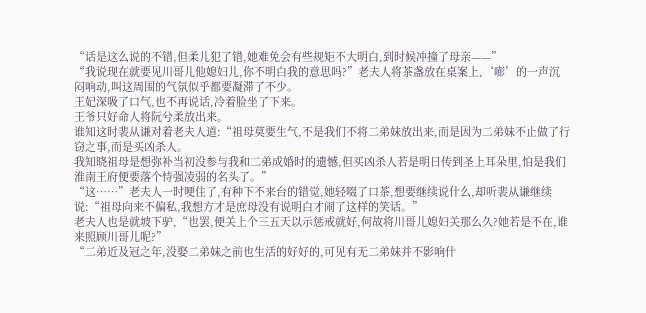“话是这么说的不错,但柔儿犯了错,她难免会有些规矩不大明白,到时候冲撞了母亲——”
“我说现在就要见川哥儿他媳妇儿,你不明白我的意思吗?”老夫人将茶盏放在桌案上,‘嘭’的一声沉闷响动,叫这周围的气氛似乎都要凝滞了不少。
王妃深吸了口气,也不再说话,冷着脸坐了下来。
王爷只好命人将阮兮柔放出来。
谁知这时裴从谦对着老夫人道:“祖母莫要生气,不是我们不将二弟妹放出来,而是因为二弟妹不止做了行窃之事,而是买凶杀人。
我知晓祖母是想弥补当初没参与我和二弟成婚时的遗憾,但买凶杀人若是明日传到圣上耳朵里,怕是我们淮南王府便要落个恃强凌弱的名头了。”
“这……”老夫人一时哽住了,有种下不来台的错觉,她轻啜了口茶,想要继续说什么,却听裴从谦继续说:“祖母向来不偏私,我想方才是庶母没有说明白才闹了这样的笑话。”
老夫人也是就坡下驴,“也罢,便关上个三五天以示惩戒就好,何故将川哥儿媳妇关那么久?她若是不在,谁来照顾川哥儿呢?”
“二弟近及冠之年,没娶二弟妹之前也生活的好好的,可见有无二弟妹并不影响什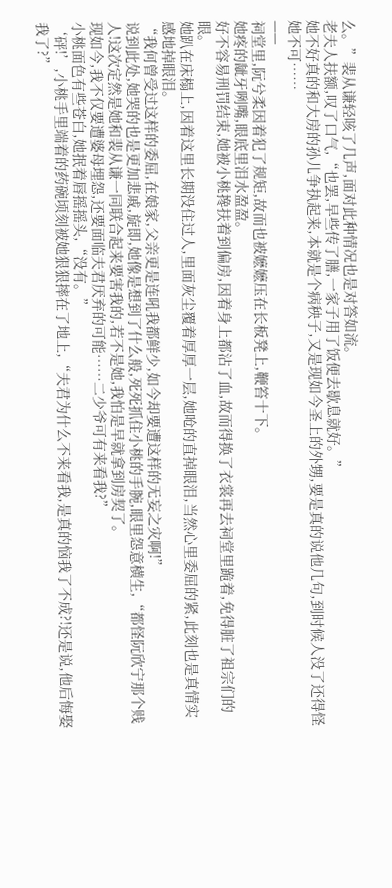么。”裴从谦轻咳了几声,面对此种情况也是对答如流。
老夫人扶额,叹了口气,“也罢,早些传了膳,一家子用了饭便去歇息就好。”
她不好真的和大房的孙儿争执起来,本就是个病秧子,又是现如今圣上的外甥,要是真的说他几句,到时候人没了还得怪她不可……
——
祠堂里,阮兮柔因着犯了规矩,故而也被嬷嬷压在长板凳上,鞭笞十下。
她疼的龇牙咧嘴,眼底里泪水盈盈。
好不容易刑罚结束,她被小桃搀扶着到偏房,因着身上都沾了血,故而得换了衣裳再去祠堂里跪着,免得脏了祖宗们的眼。
她趴在床榻上,因着这里长期没住过人,里面灰尘覆着厚厚一层,她呛的直掉眼泪,当然心里委屈的紧,此刻也是真情实感地掉眼泪。
“我何曾受过这样的委屈,在娘家,父亲更是连吼我都鲜少,如今却要遭这样的无妄之灾啊!”
说到此处,她哭的也是更加悲戚,旋即,她像是想到了什么般,死死抓住小桃的手腕,眼里怨意横生,“都怪阮欣宁那个贱人!这次定然是她和裴从谦一同联合起来要害我的,若不是她,我怕是早就拿到房契了。
现如今,我不仅要遭婆母埋怨,还要面临夫君厌弃的可能……二少爷可有来看我?”
小桃面色有些苍白,她抿着唇摇摇头,“没有。”
‘砰!’,小桃手里端着的药碗顷刻被她狠狠摔在了地上,“夫君为什么不来看我,是真的恼我了不成?!还是说,他后悔娶我了?”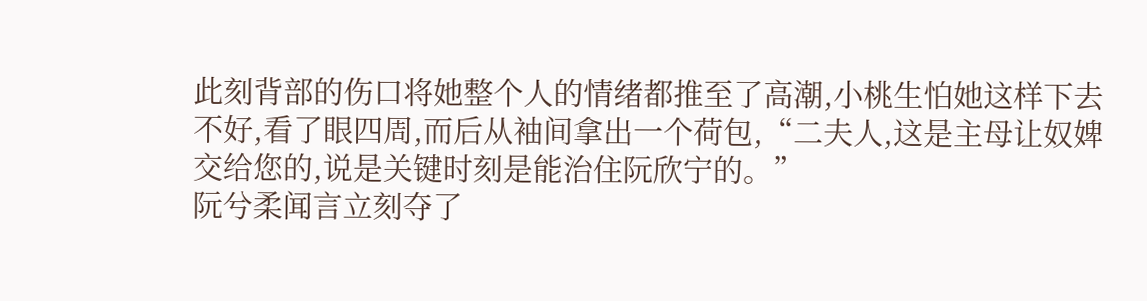此刻背部的伤口将她整个人的情绪都推至了高潮,小桃生怕她这样下去不好,看了眼四周,而后从袖间拿出一个荷包,“二夫人,这是主母让奴婢交给您的,说是关键时刻是能治住阮欣宁的。”
阮兮柔闻言立刻夺了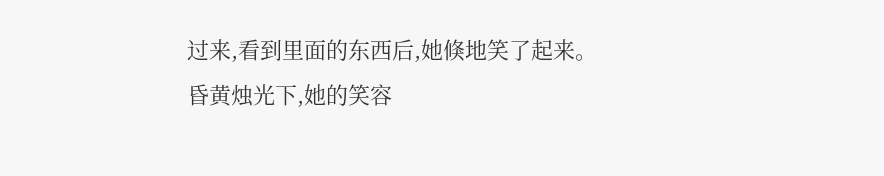过来,看到里面的东西后,她倏地笑了起来。
昏黄烛光下,她的笑容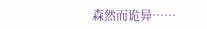森然而诡异……